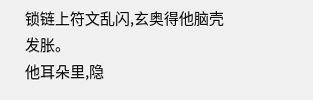锁链上符文乱闪,玄奥得他脑壳发胀。
他耳朵里,隐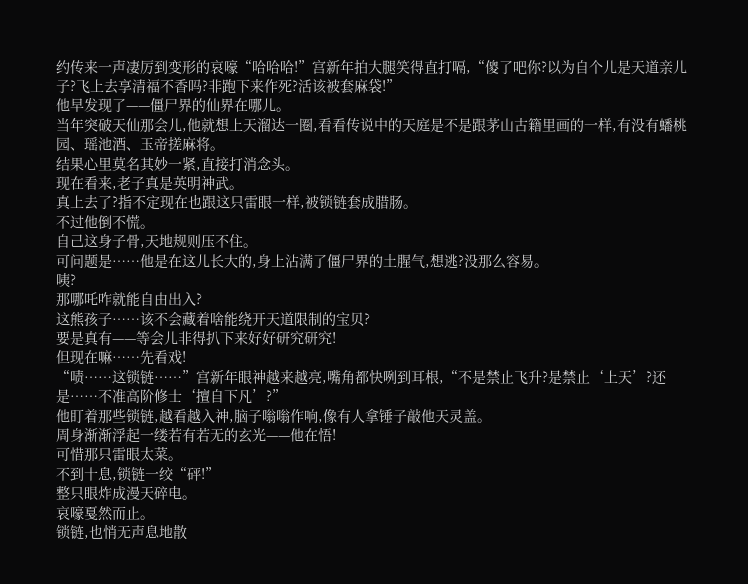约传来一声凄厉到变形的哀嚎“哈哈哈!”宫新年拍大腿笑得直打嗝,“傻了吧你?以为自个儿是天道亲儿子?飞上去享清福不香吗?非跑下来作死?活该被套麻袋!”
他早发现了——僵尸界的仙界在哪儿。
当年突破天仙那会儿,他就想上天溜达一圈,看看传说中的天庭是不是跟茅山古籍里画的一样,有没有蟠桃园、瑶池酒、玉帝搓麻将。
结果心里莫名其妙一紧,直接打消念头。
现在看来,老子真是英明神武。
真上去了?指不定现在也跟这只雷眼一样,被锁链套成腊肠。
不过他倒不慌。
自己这身子骨,天地规则压不住。
可问题是……他是在这儿长大的,身上沾满了僵尸界的土腥气,想逃?没那么容易。
咦?
那哪吒咋就能自由出入?
这熊孩子……该不会藏着啥能绕开天道限制的宝贝?
要是真有——等会儿非得扒下来好好研究研究!
但现在嘛……先看戏!
“啧……这锁链……”宫新年眼神越来越亮,嘴角都快咧到耳根,“不是禁止飞升?是禁止‘上天’?还是……不准高阶修士‘擅自下凡’?”
他盯着那些锁链,越看越入神,脑子嗡嗡作响,像有人拿锤子敲他天灵盖。
周身渐渐浮起一缕若有若无的玄光——他在悟!
可惜那只雷眼太菜。
不到十息,锁链一绞“砰!”
整只眼炸成漫天碎电。
哀嚎戛然而止。
锁链,也悄无声息地散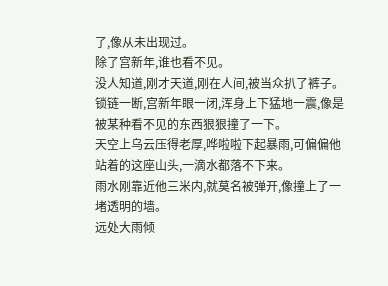了,像从未出现过。
除了宫新年,谁也看不见。
没人知道,刚才天道,刚在人间,被当众扒了裤子。
锁链一断,宫新年眼一闭,浑身上下猛地一震,像是被某种看不见的东西狠狠撞了一下。
天空上乌云压得老厚,哗啦啦下起暴雨,可偏偏他站着的这座山头,一滴水都落不下来。
雨水刚靠近他三米内,就莫名被弹开,像撞上了一堵透明的墙。
远处大雨倾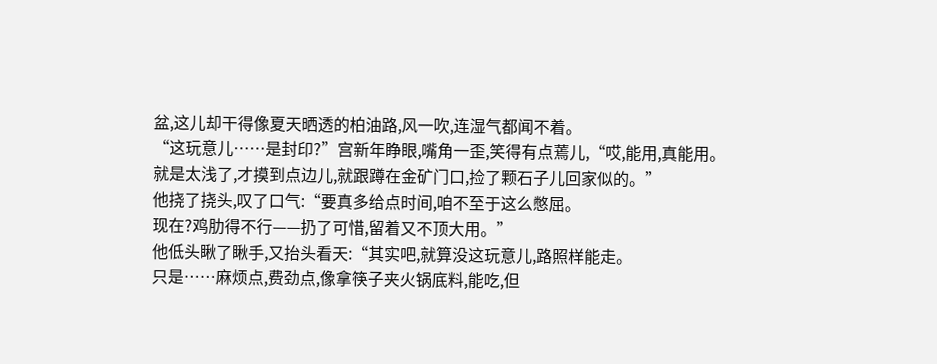盆,这儿却干得像夏天晒透的柏油路,风一吹,连湿气都闻不着。
“这玩意儿……是封印?”宫新年睁眼,嘴角一歪,笑得有点蔫儿,“哎,能用,真能用。
就是太浅了,才摸到点边儿,就跟蹲在金矿门口,捡了颗石子儿回家似的。”
他挠了挠头,叹了口气:“要真多给点时间,咱不至于这么憋屈。
现在?鸡肋得不行——扔了可惜,留着又不顶大用。”
他低头瞅了瞅手,又抬头看天:“其实吧,就算没这玩意儿,路照样能走。
只是……麻烦点,费劲点,像拿筷子夹火锅底料,能吃,但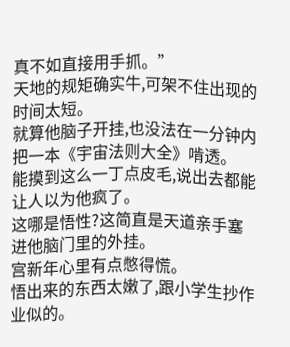真不如直接用手抓。”
天地的规矩确实牛,可架不住出现的时间太短。
就算他脑子开挂,也没法在一分钟内把一本《宇宙法则大全》啃透。
能摸到这么一丁点皮毛,说出去都能让人以为他疯了。
这哪是悟性?这简直是天道亲手塞进他脑门里的外挂。
宫新年心里有点憋得慌。
悟出来的东西太嫩了,跟小学生抄作业似的。